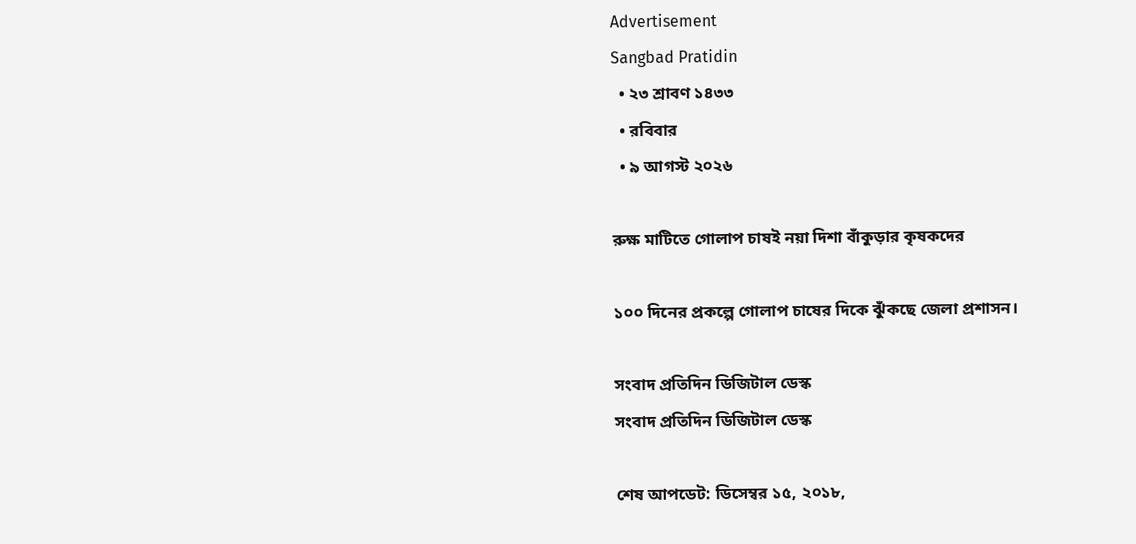Advertisement
Sangbad Pratidin
  • ২৩ শ্রাবণ ১৪৩৩
  • রবিবার
  • ৯ আগস্ট ২০২৬

রুক্ষ মাটিতে গোলাপ চাষই নয়া দিশা বাঁকুড়ার কৃষকদের

১০০ দিনের প্রকল্পে গোলাপ চাষের দিকে ঝুঁকছে জেলা প্রশাসন।

সংবাদ প্রতিদিন ডিজিটাল ডেস্ক
সংবাদ প্রতিদিন ডিজিটাল ডেস্ক

শেষ আপডেট: ডিসেম্বর ১৫, ২০১৮,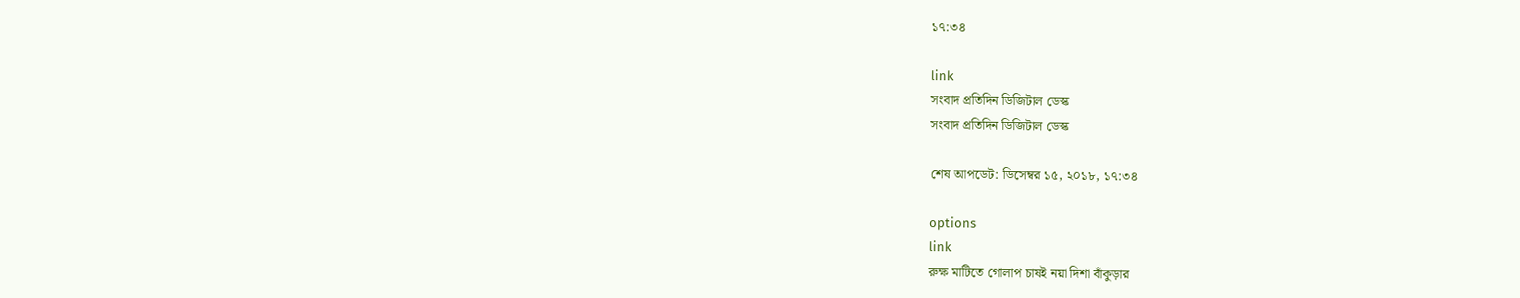১৭:৩৪

link
সংবাদ প্রতিদিন ডিজিটাল ডেস্ক
সংবাদ প্রতিদিন ডিজিটাল ডেস্ক

শেষ আপডেট: ডিসেম্বর ১৫, ২০১৮, ১৭:৩৪

options
link
রুক্ষ মাটিতে গোলাপ চাষই নয়া দিশা বাঁকুড়ার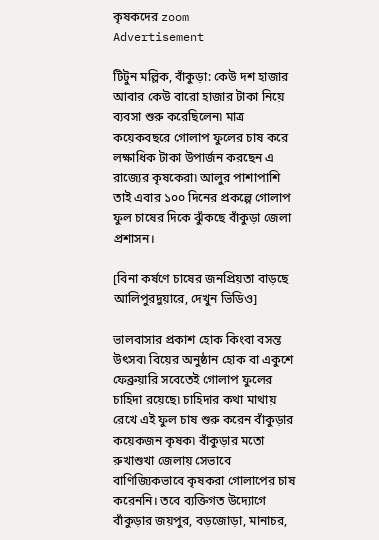কৃষকদের zoom
Advertisement

টিটুন মল্লিক, বাঁকুড়া: কেউ দশ হাজার আবার কেউ বারো হাজার টাকা নিয়ে ব্যবসা শুরু করেছিলেন৷ মাত্র কয়েকবছরে গোলাপ ফুলের চাষ করে লক্ষাধিক টাকা উপার্জন করছেন এ রাজ্যের কৃষকেরা৷ আলুর পাশাপাশি তাই এবার ১০০ দিনের প্রকল্পে গোলাপ ফুল চাষের দিকে ঝুঁকছে বাঁকুড়া জেলা প্রশাসন।

[বিনা কর্ষণে চাষের জনপ্রিয়তা বাড়ছে আলিপুরদুয়ারে, দেখুন ভিডিও]

ভালবাসার প্রকাশ হোক কিংবা বসন্ত উৎসব৷ বিয়ের অনুষ্ঠান হোক বা একুশে ফেব্রুয়ারি সবেতেই গোলাপ ফুলের চাহিদা রয়েছে৷ চাহিদার কথা মাথায় রেখে এই ফুল চাষ শুরু করেন বাঁকুড়ার কয়েকজন কৃষক৷ বাঁকুড়ার মতো রুখাশুখা জেলায় সেভাবে বাণিজ্যিকভাবে কৃষকরা গোলাপের চাষ করেননি। তবে ব্যক্তিগত উদ্যোগে বাঁকুড়ার জয়পুর, বড়জোড়া, মানাচর,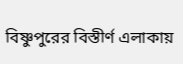বিষ্ণুপুরের বিস্তীর্ণ এলাকায়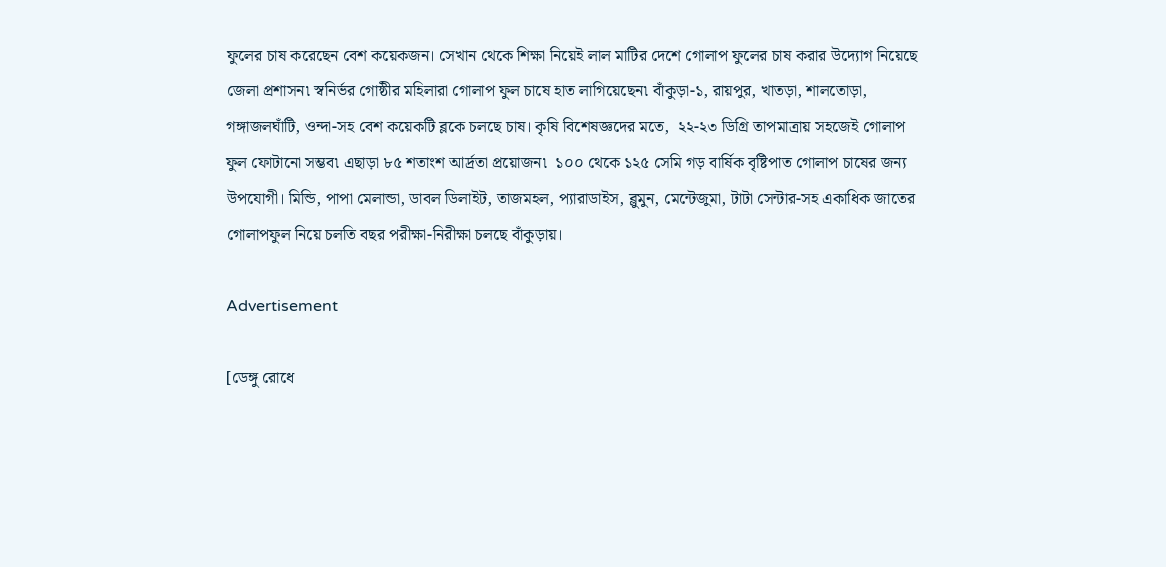ফুলের চাষ করেছেন বেশ কয়েকজন। সেখান থেকে শিক্ষা নিয়েই লাল মাটির দেশে গোলাপ ফুলের চাষ করার উদ্যোগ নিয়েছে জেলা প্রশাসন৷ স্বনির্ভর গোষ্ঠীর মহিলারা গোলাপ ফুল চাষে হাত লাগিয়েছেন৷ বাঁকুড়া-১, রায়পুর, খাতড়া, শালতোড়া, গঙ্গাজলঘাঁটি, ওন্দা-সহ বেশ কয়েকটি ব্লকে চলছে চাষ। কৃষি বিশেষজ্ঞদের মতে,  ২২-২৩ ডিগ্রি তাপমাত্রায় সহজেই গোলাপ ফুল ফোটানো সম্ভব৷ এছাড়া ৮৫ শতাংশ আর্দ্রতা প্রয়োজন৷  ১০০ থেকে ১২৫ সেমি গড় বার্ষিক বৃষ্টিপাত গোলাপ চাষের জন্য উপযোগী। মিন্ডি, পাপা মেলান্ডা, ডাবল ডিলাইট, তাজমহল, প্যারাডাইস, ব্লুমুন, মেন্টেজুমা, টাটা সেন্টার-সহ একাধিক জাতের গোলাপফুল নিয়ে চলতি বছর পরীক্ষা-নিরীক্ষা চলছে বাঁকুড়ায়।

Advertisement

[ডেঙ্গু রোধে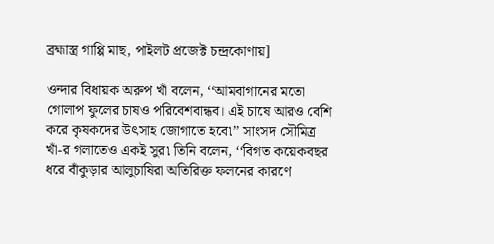ব্রহ্মাস্ত্র গাপ্পি মাছ, পাইলট প্রজেক্ট চন্দ্রকোণায়]

ওন্দার বিধায়ক অরুপ খাঁ বলেন, ‘‘আমবাগানের মতো গোলাপ ফুলের চাষও পরিবেশবান্ধব। এই চাষে আরও বেশি করে কৃষকদের উৎসাহ জোগাতে হবে৷’’ সাংসদ সৌমিত্র খাঁ-র গলাতেও একই সুর৷ তিনি বলেন, ‘‘বিগত কয়েকবছর ধরে বাঁকুড়ার আলুচাষিরা অতিরিক্ত ফলনের কারণে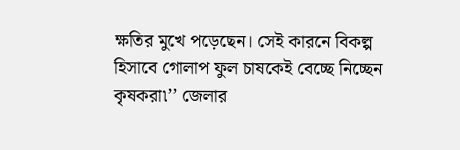ক্ষতির মুখে পড়েছেন। সেই কারনে বিকল্প হিসাবে গোলাপ ফুল চাষকেই বেচ্ছে নিচ্ছেন কৃষকরা৷’’ জেলার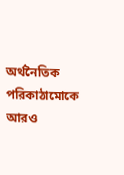অর্থনৈতিক পরিকাঠামোকে আরও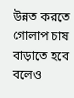উন্নত করতে গোলাপ চাষ বাড়াতে হবে বলেও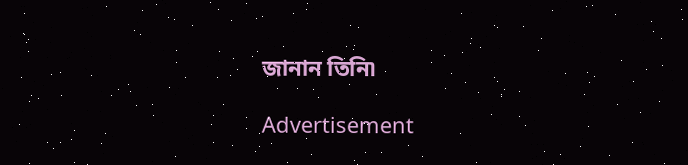জানান তিনি৷

Advertisement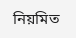নিয়মিত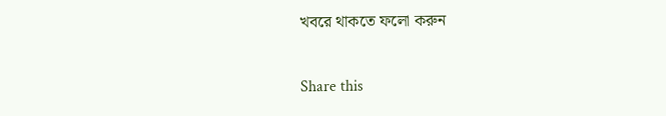খবরে থাকতে ফলো করুন

Share this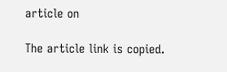article on

The article link is copied.